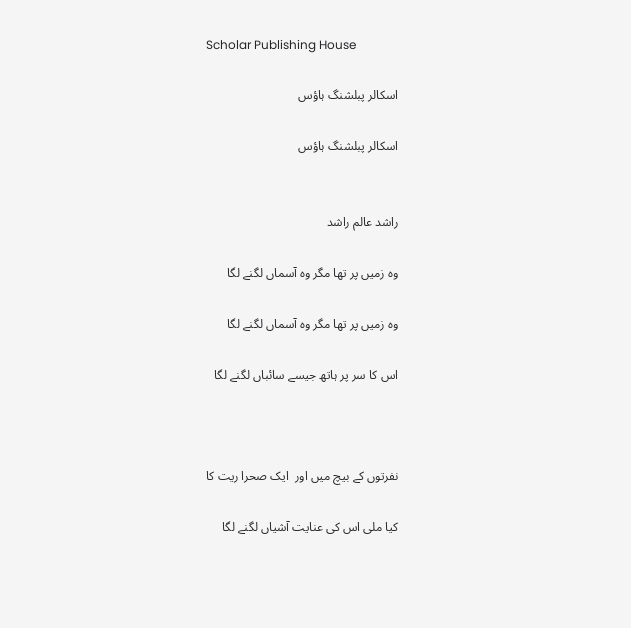Scholar Publishing House

اسکالر پبلشنگ ہاؤس

اسکالر پبلشنگ ہاؤس


راشد عالم راشد

وہ زمیں پر تھا مگر وہ آسماں لگنے لگا

وہ زمیں پر تھا مگر وہ آسماں لگنے لگا

اس کا سر پر ہاتھ جیسے سائباں لگنے لگا



نفرتوں کے بیچ میں اور  ایک صحرا ریت کا

کیا ملی اس کی عنایت آشیاں لگنے لگا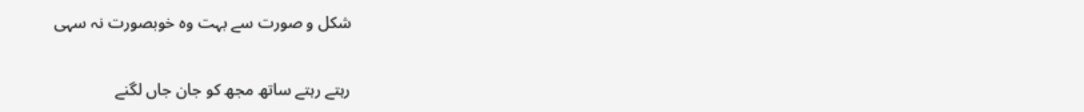شکل و صورت سے بہت وہ خوبصورت نہ سہی

رہتے رہتے ساتھ مجھ کو جان جاں لگنے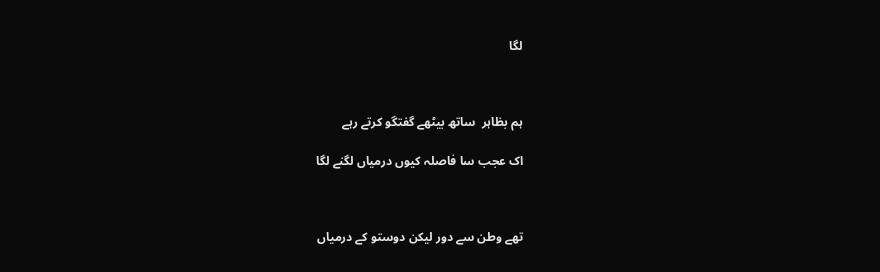لگا



ہم بظاہر  ساتھ بیٹھے گفتگو کرتے رہے

اک عجب سا فاصلہ کیوں درمیاں لگنے لگا



تھے وطن سے دور لیکن دوستو کے درمیاں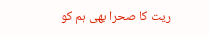ریت کا صحرا بھی ہم کو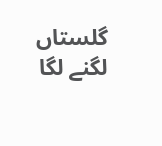گلستاں لگنے لگا